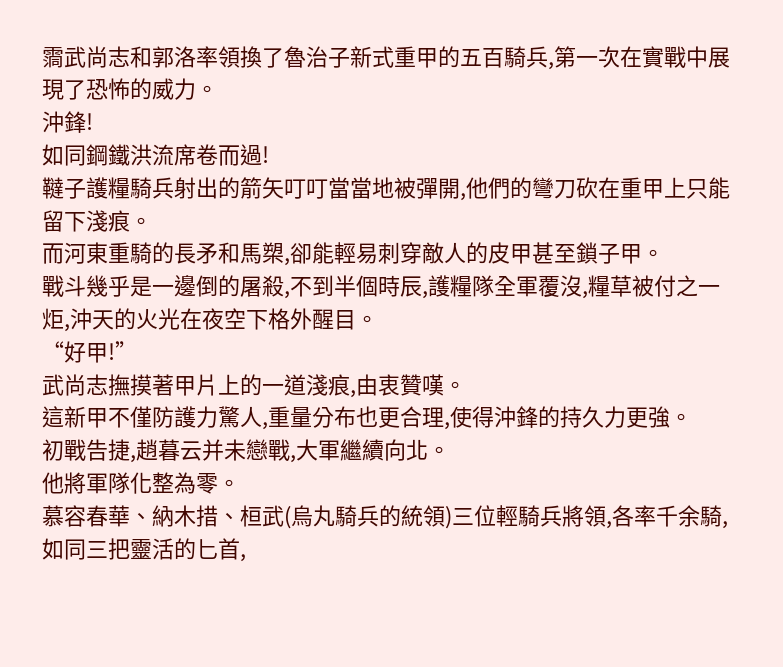霘武尚志和郭洛率領換了魯治子新式重甲的五百騎兵,第一次在實戰中展現了恐怖的威力。
沖鋒!
如同鋼鐵洪流席卷而過!
韃子護糧騎兵射出的箭矢叮叮當當地被彈開,他們的彎刀砍在重甲上只能留下淺痕。
而河東重騎的長矛和馬槊,卻能輕易刺穿敵人的皮甲甚至鎖子甲。
戰斗幾乎是一邊倒的屠殺,不到半個時辰,護糧隊全軍覆沒,糧草被付之一炬,沖天的火光在夜空下格外醒目。
“好甲!”
武尚志撫摸著甲片上的一道淺痕,由衷贊嘆。
這新甲不僅防護力驚人,重量分布也更合理,使得沖鋒的持久力更強。
初戰告捷,趙暮云并未戀戰,大軍繼續向北。
他將軍隊化整為零。
慕容春華、納木措、桓武(烏丸騎兵的統領)三位輕騎兵將領,各率千余騎,如同三把靈活的匕首,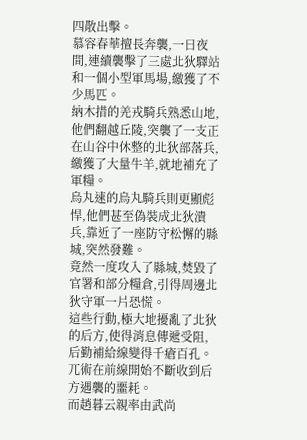四散出擊。
慕容春華擅長奔襲,一日夜間,連續襲擊了三處北狄驛站和一個小型軍馬場,繳獲了不少馬匹。
納木措的羌戎騎兵熟悉山地,他們翻越丘陵,突襲了一支正在山谷中休整的北狄部落兵,繳獲了大量牛羊,就地補充了軍糧。
烏丸速的烏丸騎兵則更顯彪悍,他們甚至偽裝成北狄潰兵,靠近了一座防守松懈的縣城,突然發難。
竟然一度攻入了縣城,焚毀了官署和部分糧倉,引得周邊北狄守軍一片恐慌。
這些行動,極大地擾亂了北狄的后方,使得消息傳遞受阻,后勤補給線變得千瘡百孔。
兀術在前線開始不斷收到后方遇襲的噩耗。
而趙暮云親率由武尚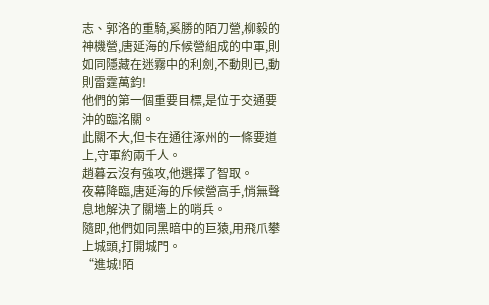志、郭洛的重騎,奚勝的陌刀營,柳毅的神機營,唐延海的斥候營組成的中軍,則如同隱藏在迷霧中的利劍,不動則已,動則雷霆萬鈞!
他們的第一個重要目標,是位于交通要沖的臨洺關。
此關不大,但卡在通往涿州的一條要道上,守軍約兩千人。
趙暮云沒有強攻,他選擇了智取。
夜幕降臨,唐延海的斥候營高手,悄無聲息地解決了關墻上的哨兵。
隨即,他們如同黑暗中的巨猿,用飛爪攀上城頭,打開城門。
“進城!陌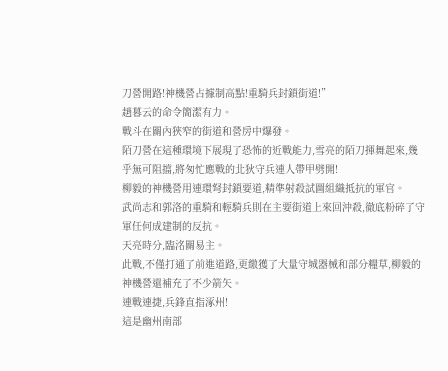刀營開路!神機營占據制高點!重騎兵封鎖街道!”
趙暮云的命令簡潔有力。
戰斗在關內狹窄的街道和營房中爆發。
陌刀營在這種環境下展現了恐怖的近戰能力,雪亮的陌刀揮舞起來,幾乎無可阻擋,將匆忙應戰的北狄守兵連人帶甲劈開!
柳毅的神機營用連環弩封鎖要道,精準射殺試圖組織抵抗的軍官。
武尚志和郭洛的重騎和輕騎兵則在主要街道上來回沖殺,徹底粉碎了守軍任何成建制的反抗。
天亮時分,臨洺關易主。
此戰,不僅打通了前進道路,更繳獲了大量守城器械和部分糧草,柳毅的神機營還補充了不少箭矢。
連戰連捷,兵鋒直指涿州!
這是幽州南部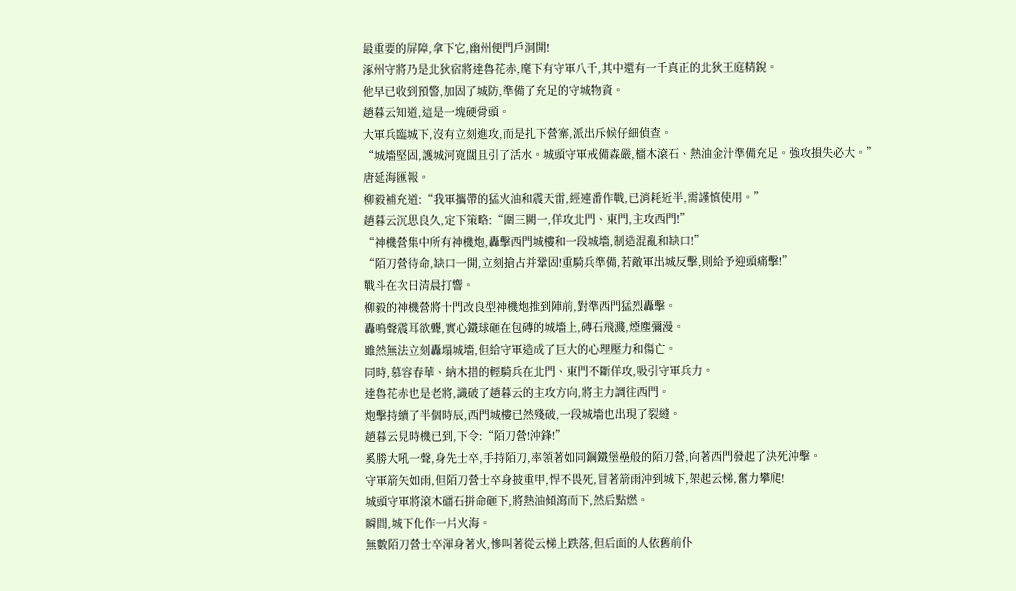最重要的屏障,拿下它,幽州便門戶洞開!
涿州守將乃是北狄宿將達魯花赤,麾下有守軍八千,其中還有一千真正的北狄王庭精銳。
他早已收到預警,加固了城防,準備了充足的守城物資。
趙暮云知道,這是一塊硬骨頭。
大軍兵臨城下,沒有立刻進攻,而是扎下營寨,派出斥候仔細偵查。
“城墻堅固,護城河寬闊且引了活水。城頭守軍戒備森嚴,檑木滾石、熱油金汁準備充足。強攻損失必大。”唐延海匯報。
柳毅補充道:“我軍攜帶的猛火油和震天雷,經連番作戰,已消耗近半,需謹慎使用。”
趙暮云沉思良久,定下策略:“圍三闕一,佯攻北門、東門,主攻西門!”
“神機營集中所有神機炮,轟擊西門城樓和一段城墻,制造混亂和缺口!”
“陌刀營待命,缺口一開,立刻搶占并鞏固!重騎兵準備,若敵軍出城反擊,則給予迎頭痛擊!”
戰斗在次日清晨打響。
柳毅的神機營將十門改良型神機炮推到陣前,對準西門猛烈轟擊。
轟鳴聲震耳欲聾,實心鐵球砸在包磚的城墻上,磚石飛濺,煙塵彌漫。
雖然無法立刻轟塌城墻,但給守軍造成了巨大的心理壓力和傷亡。
同時,慕容春華、納木措的輕騎兵在北門、東門不斷佯攻,吸引守軍兵力。
達魯花赤也是老將,識破了趙暮云的主攻方向,將主力調往西門。
炮擊持續了半個時辰,西門城樓已然殘破,一段城墻也出現了裂縫。
趙暮云見時機已到,下令:“陌刀營!沖鋒!”
奚勝大吼一聲,身先士卒,手持陌刀,率領著如同鋼鐵堡壘般的陌刀營,向著西門發起了決死沖擊。
守軍箭矢如雨,但陌刀營士卒身披重甲,悍不畏死,冒著箭雨沖到城下,架起云梯,奮力攀爬!
城頭守軍將滾木礌石拼命砸下,將熱油傾瀉而下,然后點燃。
瞬間,城下化作一片火海。
無數陌刀營士卒渾身著火,慘叫著從云梯上跌落,但后面的人依舊前仆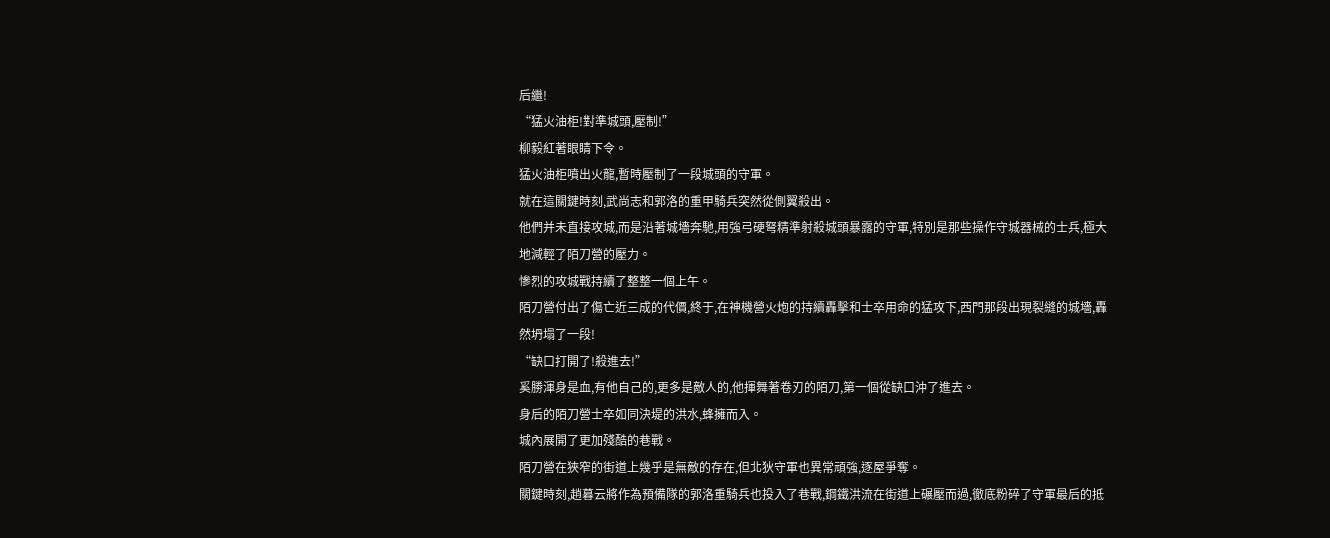后繼!
“猛火油柜!對準城頭,壓制!”
柳毅紅著眼睛下令。
猛火油柜噴出火龍,暫時壓制了一段城頭的守軍。
就在這關鍵時刻,武尚志和郭洛的重甲騎兵突然從側翼殺出。
他們并未直接攻城,而是沿著城墻奔馳,用強弓硬弩精準射殺城頭暴露的守軍,特別是那些操作守城器械的士兵,極大地減輕了陌刀營的壓力。
慘烈的攻城戰持續了整整一個上午。
陌刀營付出了傷亡近三成的代價,終于,在神機營火炮的持續轟擊和士卒用命的猛攻下,西門那段出現裂縫的城墻,轟然坍塌了一段!
“缺口打開了!殺進去!”
奚勝渾身是血,有他自己的,更多是敵人的,他揮舞著卷刃的陌刀,第一個從缺口沖了進去。
身后的陌刀營士卒如同決堤的洪水,蜂擁而入。
城內展開了更加殘酷的巷戰。
陌刀營在狹窄的街道上幾乎是無敵的存在,但北狄守軍也異常頑強,逐屋爭奪。
關鍵時刻,趙暮云將作為預備隊的郭洛重騎兵也投入了巷戰,鋼鐵洪流在街道上碾壓而過,徹底粉碎了守軍最后的抵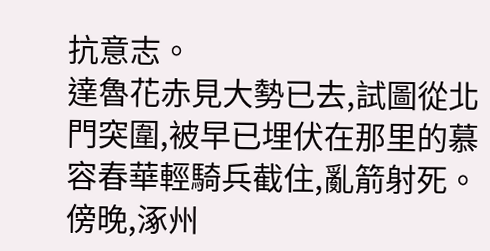抗意志。
達魯花赤見大勢已去,試圖從北門突圍,被早已埋伏在那里的慕容春華輕騎兵截住,亂箭射死。
傍晚,涿州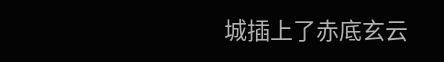城插上了赤底玄云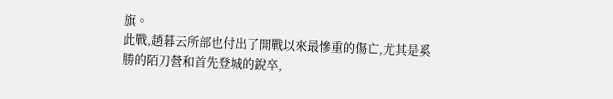旗。
此戰,趙暮云所部也付出了開戰以來最慘重的傷亡,尤其是奚勝的陌刀營和首先登城的銳卒,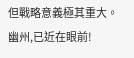但戰略意義極其重大。
幽州,已近在眼前!